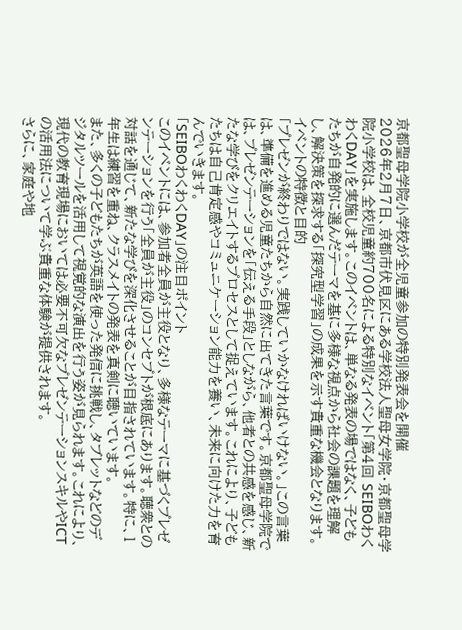京都聖母学院小学校が全児童参加の特別発表会を開催
2026年2月7日、京都市伏見区にある学校法人聖母女学院・京都聖母学院小学校は、全校児童約700名による特別なイベント「第4回 SEIBOわくわくDAY」を実施します。このイベントは、単なる発表の場ではなく、子どもたちが自発的に選んだテーマを基に多様な視点から社会の課題を理解し、解決策を探求する「探究型学習」の成果を示す貴重な機会となります。
イベントの特徴と目的
「プレゼンが終わりではない。実践していかなければいけない。」この言葉は、準備を進める児童たちから自然に出てきた言葉です。京都聖母学院では、プレゼンテーションを「伝える手段」としながら、他者との共感を感じ、新たな学びをクリエイトするプロセスとして捉えています。これにより、子どもたちは自己肯定感やコミュニケーション能力を養い、未来に向けた力を育んでいきます。
「SEIBOわくわくDAY」の注目ポイント
このイベントには、参加者全員が主役となり、多様なテーマに基づくプレゼンテーションを行う「全員が主役」のコンセプトが根底にあります。聴衆との対話を通じて、新たな学びを深化させることが目指されています。特に、1年生は練習を重ね、クラスメイトの発表を真剣に聴いています。
また、多くの子どもたちが英語を使った発信に挑戦し、タブレットなどのデジタルツールを活用して視覚的な演出を行う姿が見られます。これにより、現代の教育現場においては必要不可欠なプレゼンテーションスキルやICTの活用法について学ぶ貴重な体験が提供されます。
さらに、家庭や地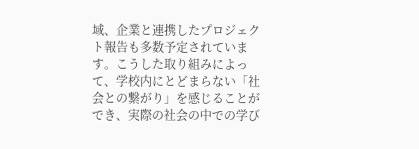域、企業と連携したプロジェクト報告も多数予定されています。こうした取り組みによって、学校内にとどまらない「社会との繋がり」を感じることができ、実際の社会の中での学び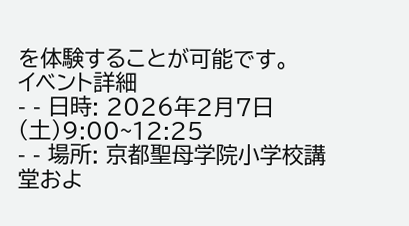を体験することが可能です。
イベント詳細
- - 日時: 2026年2月7日(土)9:00~12:25
- - 場所: 京都聖母学院小学校講堂およ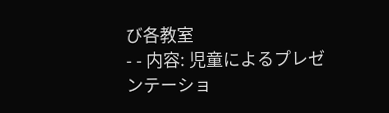び各教室
- - 内容: 児童によるプレゼンテーショ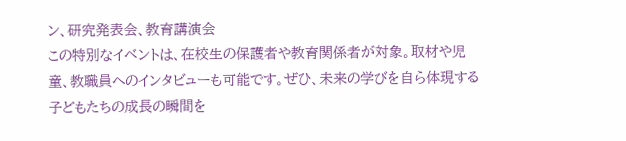ン、研究発表会、教育講演会
この特別なイベントは、在校生の保護者や教育関係者が対象。取材や児童、教職員へのインタビューも可能です。ぜひ、未来の学びを自ら体現する子どもたちの成長の瞬間を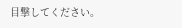目撃してください。